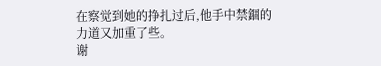在察觉到她的挣扎过后,他手中禁錮的力道又加重了些。
谢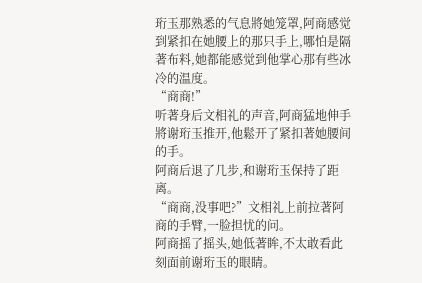珩玉那熟悉的气息將她笼罩,阿商感觉到紧扣在她腰上的那只手上,哪怕是隔著布料,她都能感觉到他掌心那有些冰冷的温度。
“商商!”
听著身后文相礼的声音,阿商猛地伸手將谢珩玉推开,他鬆开了紧扣著她腰间的手。
阿商后退了几步,和谢珩玉保持了距离。
“商商,没事吧?”文相礼上前拉著阿商的手臂,一脸担忧的问。
阿商摇了摇头,她低著眸,不太敢看此刻面前谢珩玉的眼睛。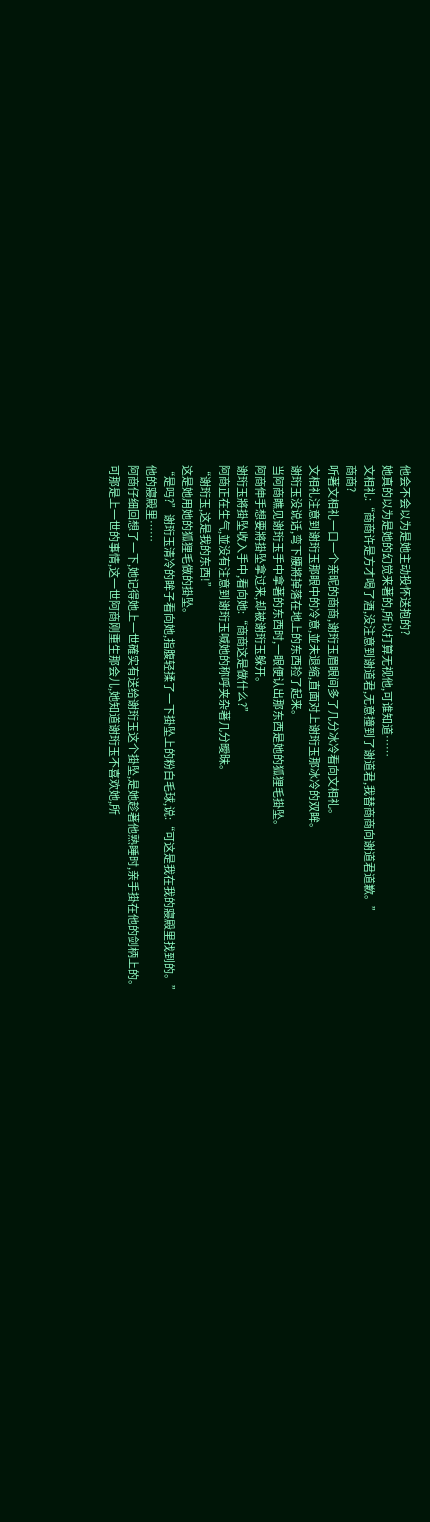他会不会以为是她主动投怀送抱的?
她真的以为是她的幻觉来著的,所以打算无视他,可谁知道……
文相礼:“商商许是方才喝了酒,没注意到谢道君,无意撞到了谢道君,我替商商向谢道君道歉。”
商商?
听著文相礼一口一个亲昵的商商,谢珩玉眉眼间多了几分冰冷看向文相礼。
文相礼注意到谢珩玉那眼中的冷意,並未退缩,直面对上谢珩玉那冰冷的双眸。
谢珩玉没说话,弯下腰將掉落在地上的东西捡了起来。
当阿商瞧见谢珩玉手中拿著的东西时,一眼便认出那东西是她的狐狸毛掛坠。
阿商伸手想要將掛坠拿过来,却被谢珩玉躲开。
谢珩玉將掛坠收入手中,看向她:“商商这是做什么?”
阿商正在生气,並没有注意到谢珩玉喊她的称呼夹杂著几分曖昧。
“谢珩玉,这是我的东西!”
这是她用她的狐狸毛做的掛坠。
“是吗?”谢珩玉清冷的眸子看向她,指腹轻揉了一下掛坠上的粉白毛球,说:“可这是我在我的寢殿里找到的。”
他的寢殿里……
阿商仔细回想了一下,她记得她上一世確实有送给谢珩玉这个掛坠,是她趁著他熟睡时,亲手掛在他的剑柄上的。
可那是上一世的事情,这一世阿商刚重生那会儿,她知道谢珩玉不喜欢她,所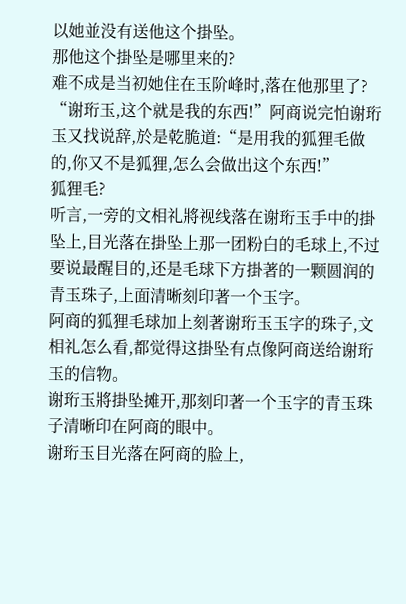以她並没有送他这个掛坠。
那他这个掛坠是哪里来的?
难不成是当初她住在玉阶峰时,落在他那里了?
“谢珩玉,这个就是我的东西!”阿商说完怕谢珩玉又找说辞,於是乾脆道:“是用我的狐狸毛做的,你又不是狐狸,怎么会做出这个东西!”
狐狸毛?
听言,一旁的文相礼將视线落在谢珩玉手中的掛坠上,目光落在掛坠上那一团粉白的毛球上,不过要说最醒目的,还是毛球下方掛著的一颗圆润的青玉珠子,上面清晰刻印著一个玉字。
阿商的狐狸毛球加上刻著谢珩玉玉字的珠子,文相礼怎么看,都觉得这掛坠有点像阿商送给谢珩玉的信物。
谢珩玉將掛坠摊开,那刻印著一个玉字的青玉珠子清晰印在阿商的眼中。
谢珩玉目光落在阿商的脸上,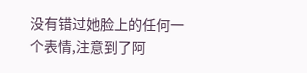没有错过她脸上的任何一个表情,注意到了阿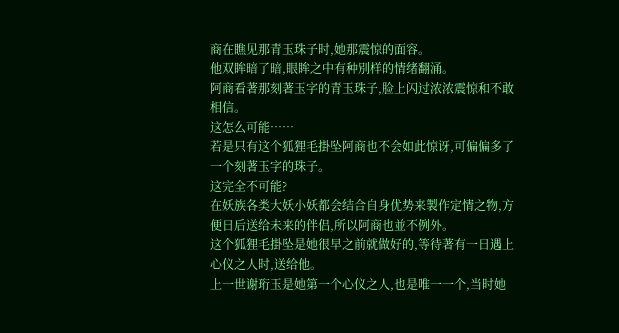商在瞧见那青玉珠子时,她那震惊的面容。
他双眸暗了暗,眼眸之中有种別样的情绪翻涌。
阿商看著那刻著玉字的青玉珠子,脸上闪过浓浓震惊和不敢相信。
这怎么可能……
若是只有这个狐狸毛掛坠阿商也不会如此惊讶,可偏偏多了一个刻著玉字的珠子。
这完全不可能?
在妖族各类大妖小妖都会结合自身优势来製作定情之物,方便日后送给未来的伴侣,所以阿商也並不例外。
这个狐狸毛掛坠是她很早之前就做好的,等待著有一日遇上心仪之人时,送给他。
上一世谢珩玉是她第一个心仪之人,也是唯一一个,当时她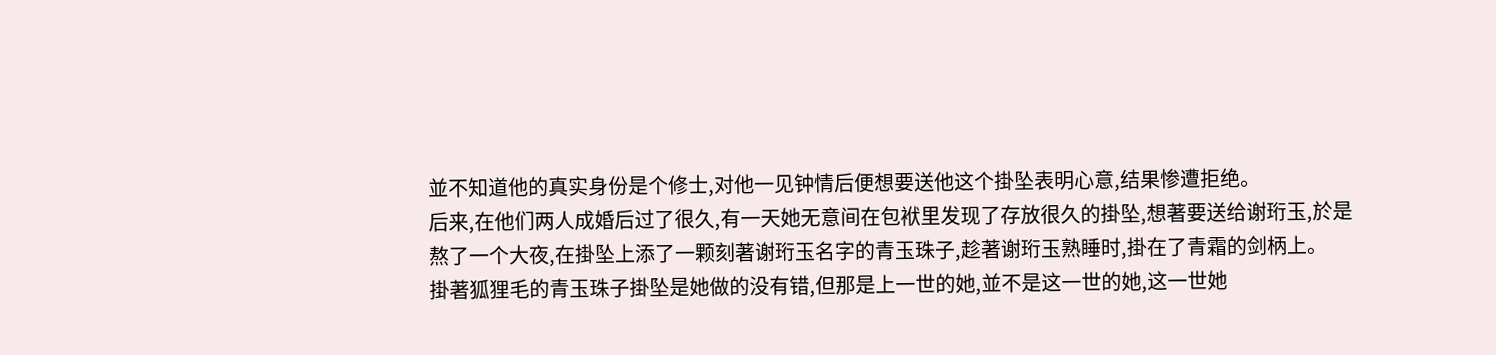並不知道他的真实身份是个修士,对他一见钟情后便想要送他这个掛坠表明心意,结果惨遭拒绝。
后来,在他们两人成婚后过了很久,有一天她无意间在包袱里发现了存放很久的掛坠,想著要送给谢珩玉,於是熬了一个大夜,在掛坠上添了一颗刻著谢珩玉名字的青玉珠子,趁著谢珩玉熟睡时,掛在了青霜的剑柄上。
掛著狐狸毛的青玉珠子掛坠是她做的没有错,但那是上一世的她,並不是这一世的她,这一世她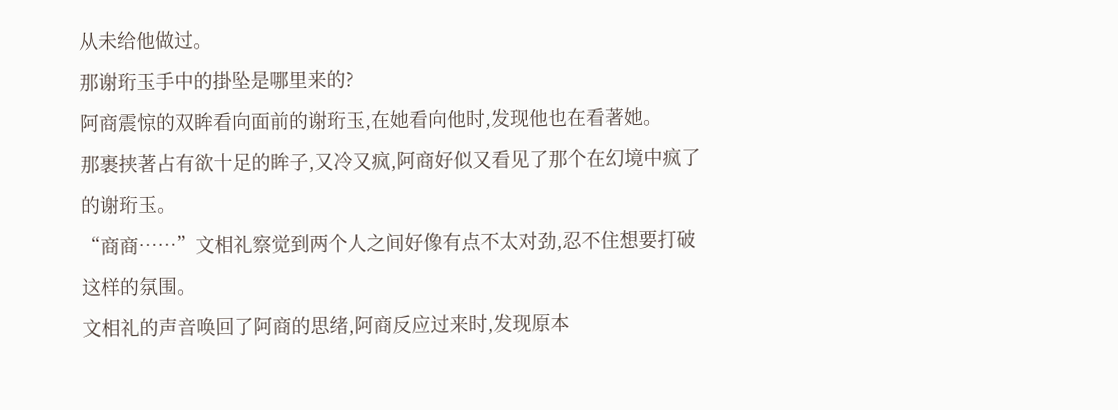从未给他做过。
那谢珩玉手中的掛坠是哪里来的?
阿商震惊的双眸看向面前的谢珩玉,在她看向他时,发现他也在看著她。
那裹挟著占有欲十足的眸子,又冷又疯,阿商好似又看见了那个在幻境中疯了的谢珩玉。
“商商……”文相礼察觉到两个人之间好像有点不太对劲,忍不住想要打破这样的氛围。
文相礼的声音唤回了阿商的思绪,阿商反应过来时,发现原本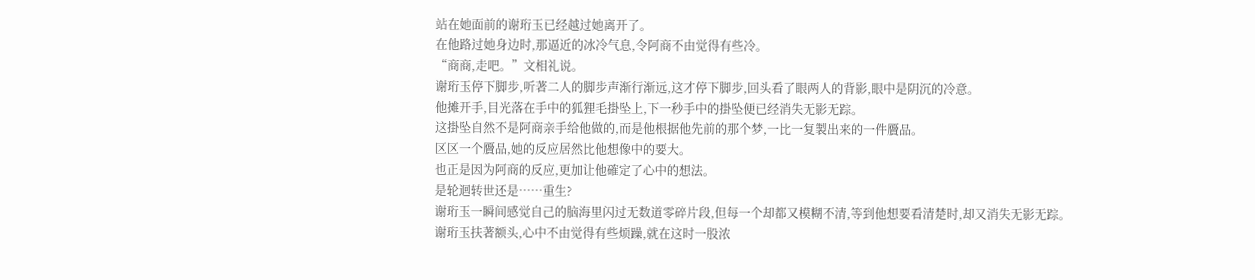站在她面前的谢珩玉已经越过她离开了。
在他路过她身边时,那逼近的冰冷气息,令阿商不由觉得有些冷。
“商商,走吧。”文相礼说。
谢珩玉停下脚步,听著二人的脚步声渐行渐远,这才停下脚步,回头看了眼两人的背影,眼中是阴沉的冷意。
他摊开手,目光落在手中的狐狸毛掛坠上,下一秒手中的掛坠便已经消失无影无踪。
这掛坠自然不是阿商亲手给他做的,而是他根据他先前的那个梦,一比一复製出来的一件贗品。
区区一个贗品,她的反应居然比他想像中的要大。
也正是因为阿商的反应,更加让他確定了心中的想法。
是轮迴转世还是……重生?
谢珩玉一瞬间感觉自己的脑海里闪过无数道零碎片段,但每一个却都又模糊不清,等到他想要看清楚时,却又消失无影无踪。
谢珩玉扶著额头,心中不由觉得有些烦躁,就在这时一股浓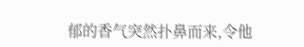郁的香气突然扑鼻而来,令他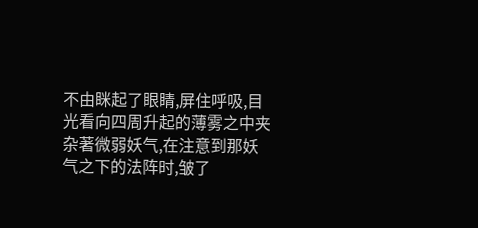不由眯起了眼睛,屏住呼吸,目光看向四周升起的薄雾之中夹杂著微弱妖气,在注意到那妖气之下的法阵时,皱了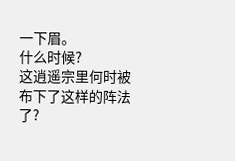一下眉。
什么时候?
这逍遥宗里何时被布下了这样的阵法了?